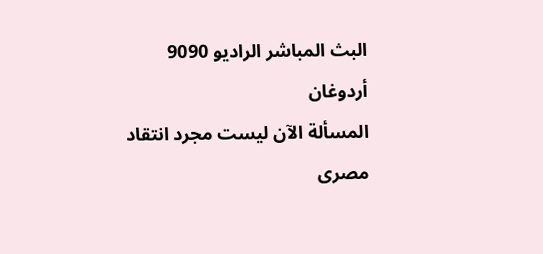البث المباشر الراديو 9090
أردوغان
المسألة الآن ليست مجرد انتقاد مصرى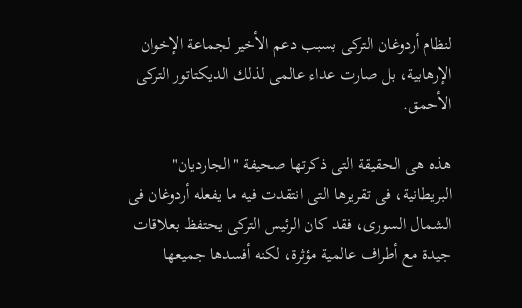لنظام أردوغان التركى بسبب دعم الأخير لجماعة الإخوان الإرهابية، بل صارت عداء عالمى لذلك الديكتاتور التركى الأحمق.

هذه هى الحقيقة التى ذكرتها صحيفة "الجارديان" البريطانية، فى تقريرها التى انتقدت فيه ما يفعله أردوغان فى الشمال السورى، فقد كان الرئيس التركى يحتفظ بعلاقات جيدة مع أطراف عالمية مؤثرة، لكنه أفسدها جميعها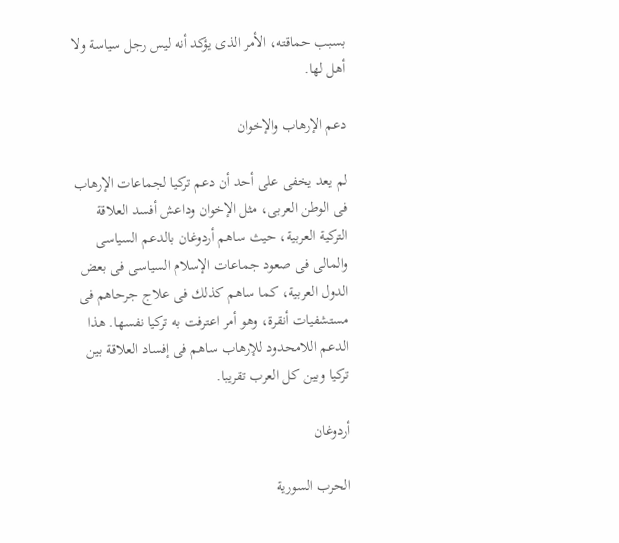بسبب حماقته، الأمر الذى يؤكد أنه ليس رجل سياسة ولا أهل لها.

دعم الإرهاب والإخوان

لم يعد يخفى على أحد أن دعم تركيا لجماعات الإرهاب فى الوطن العربى، مثل الإخوان وداعش أفسد العلاقة التركية العربية، حيث ساهم أردوغان بالدعم السياسى والمالى فى صعود جماعات الإسلام السياسى فى بعض الدول العربية، كما ساهم كذلك فى علاج جرحاهم فى مستشفيات أنقرة، وهو أمر اعترفت به تركيا نفسها. هذا الدعم اللامحدود للإرهاب ساهم فى إفساد العلاقة بين تركيا وبين كل العرب تقريبا.

أردوغان

الحرب السورية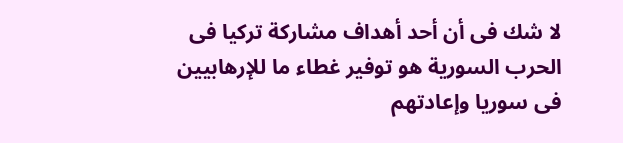لا شك فى أن أحد أهداف مشاركة تركيا فى الحرب السورية هو توفير غطاء ما للإرهابيين فى سوريا وإعادتهم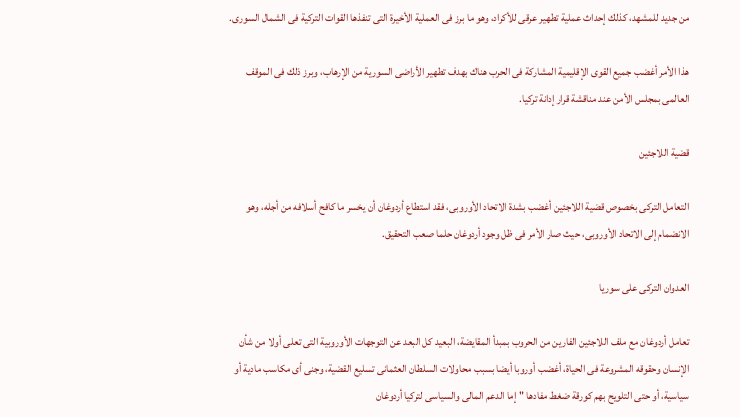من جديد للمشهد، كذلك إحداث عملية تطهير عرقى للأكراد، وهو ما برز فى العملية الأخيرة التى تنفذها القوات التركية فى الشمال السورى.

هذا الأمر أغضب جميع القوى الإقليمية المشاركة فى الحرب هناك بهدف تطهير الأراضى السورية من الإرهاب، وبرز ذلك فى الموقف العالمى بمجلس الأمن عند مناقشة قرار إدانة تركيا.

قضية اللاجئين

التعامل التركى بخصوص قضية اللاجئين أغضب بشدة الاتحاد الأوروبى، فقد استطاع أردوغان أن يخسر ما كافح أسلافه من أجله، وهو الانضمام إلى الاتحاد الأوروبى، حيث صار الأمر فى ظل وجود أردوغان حلما صعب التحقيق.

العدوان التركى على سوريا

تعامل أردوغان مع ملف اللاجئين الفارين من الحروب بمبدأ المقايضة، البعيد كل البعد عن التوجهات الأوروبية التى تعلى أولا من شأن الإنسان وحقوقه المشروعة فى الحياة، أغضب أوروبا أيضا بسبب محاولات السلطان العثمانى تسليع القضية، وجنى أى مكاسب مادية أو سياسية، أو حتى التلويح بهم كورقة ضغط مفادها "إما الدعم المالى والسياسى لتركيا أردوغان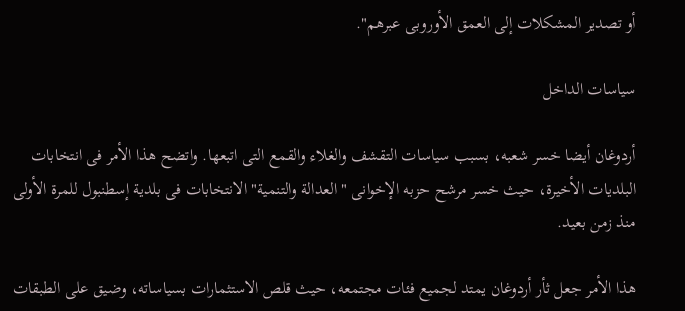أو تصدير المشكلات إلى العمق الأوروبى عبرهم".

سياسات الداخل

أردوغان أيضا خسر شعبه، بسبب سياسات التقشف والغلاء والقمع التى اتبعها. واتضح هذا الأمر فى انتخابات البلديات الأخيرة، حيث خسر مرشح حزبه الإخوانى "العدالة والتنمية" الانتخابات فى بلدية إسطنبول للمرة الأولى منذ زمن بعيد.

هذا الأمر جعل ثأر أردوغان يمتد لجميع فئات مجتمعه، حيث قلص الاستثمارات بسياساته، وضيق على الطبقات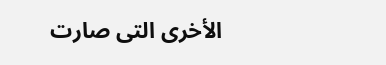الأخرى التى صارت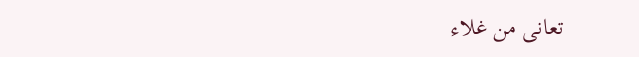تعانى من غلاء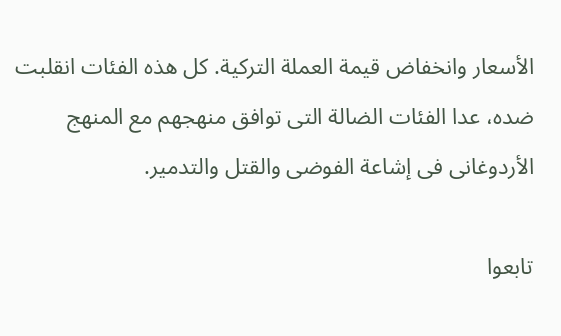الأسعار وانخفاض قيمة العملة التركية. كل هذه الفئات انقلبت ضده، عدا الفئات الضالة التى توافق منهجهم مع المنهج الأردوغانى فى إشاعة الفوضى والقتل والتدمير.

تابعوا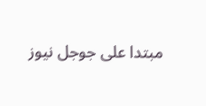مبتدا على جوجل نيوز